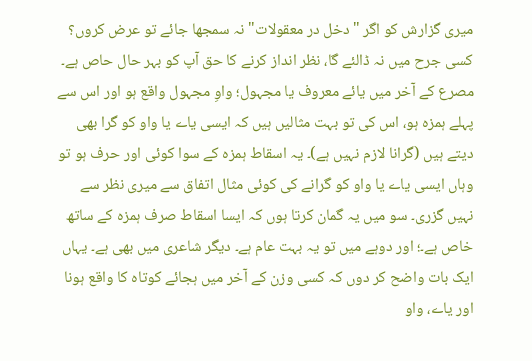میری گزارش کو اگر "دخل در معقولات" نہ سمجھا جائے تو عرض کروں؟ کسی جرح میں نہ ڈالئے گا، نظر انداز کرنے کا حق آپ کو بہر حال حاص ہے۔
مصرع کے آخر میں یائے معروف یا مجہول؛ واوِ مجہول واقع ہو اور اس سے پہلے ہمزہ ہو، اس کی تو بہت مثالیں ہیں کہ ایسی یاے یا واو کو گرا بھی دیتے ہیں (گرانا لازم نہیں ہے)۔ یہ اسقاط ہمزہ کے سوا کوئی اور حرف ہو تو وہاں ایسی یاے یا واو کو گرانے کی کوئی مثال اتفاق سے میری نظر سے نہیں گزری۔ سو میں یہ گمان کرتا ہوں کہ ایسا اسقاط صرف ہمزہ کے ساتھ خاص ہے۔؛ اور دوہے میں تو یہ بہت عام ہے۔ دیگر شاعری میں بھی ہے۔ یہاں ایک بات واضح کر دوں کہ کسی وزن کے آخر میں ہجائے کوتاہ کا واقع ہونا اور یاے، واو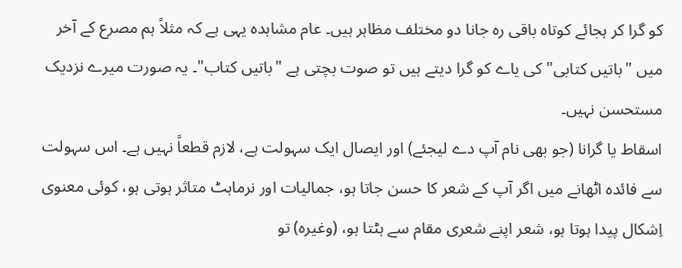کو گرا کر ہجائے کوتاہ باقی رہ جانا دو مختلف مظاہر ہیں۔ عام مشاہدہ یہی ہے کہ مثلاً ہم مصرع کے آخر میں "باتیں کتابی" کی یاے کو گرا دیتے ہیں تو صوت بچتی ہے "باتیں کتاب"۔ یہ صورت میرے نزدیک مستحسن نہیں۔
اسقاط یا گرانا (جو بھی نام آپ دے لیجئے) اور ایصال ایک سہولت ہے، لازم قطعاً نہیں ہے۔ اس سہولت سے فائدہ اٹھانے میں اگر آپ کے شعر کا حسن جاتا ہو، جمالیات اور نرماہٹ متاثر ہوتی ہو، کوئی معنوی اِشکال پیدا ہوتا ہو، شعر اپنے شعری مقام سے ہٹتا ہو، (وغیرہ) تو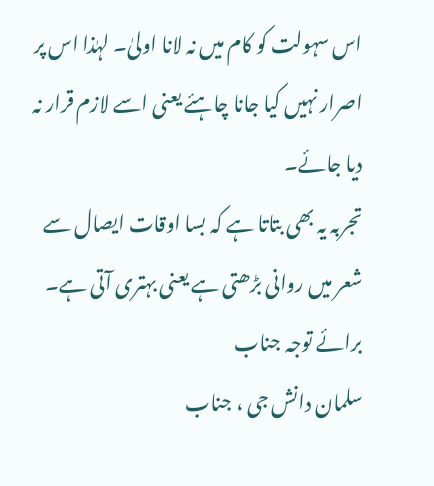اس سہولت کو کام میں نہ لانا اولیٰ۔ لہٰذا اس پر اصرار نہیں کیا جانا چاہئے یعنی اسے لازم قرار نہ دیا جائے۔
تجربہ یہ بھی بتاتا ہے کہ بسا اوقات ایصال سے شعر میں روانی بڑھتی ہے یعنی بہتری آتی ہے۔
برائے توجہ جناب
سلمان دانش جی ، جناب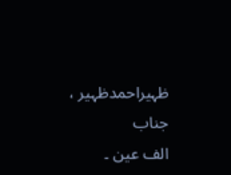ظہیراحمدظہیر ، جناب
الف عین ۔